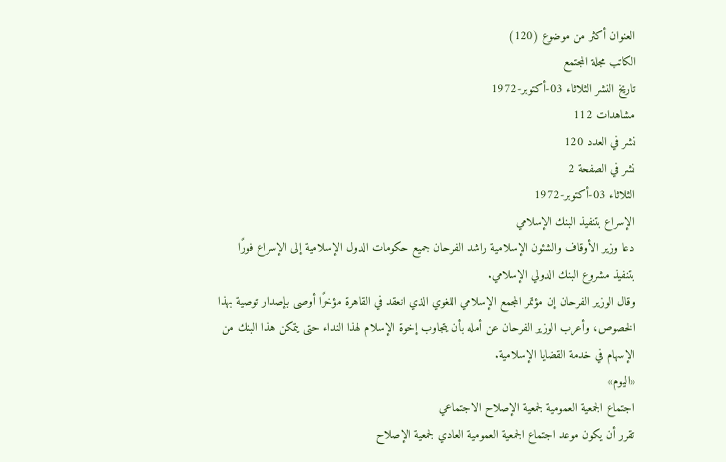العنوان أكثر من موضوع (120)
الكاتب مجلة المجتمع
تاريخ النشر الثلاثاء 03-أكتوبر-1972
مشاهدات 112
نشر في العدد 120
نشر في الصفحة 2
الثلاثاء 03-أكتوبر-1972
الإسراع بتنفيذ البنك الإسلامي
دعا وزير الأوقاف والشئون الإسلامية راشد الفرحان جميع حكومات الدول الإسلامية إلى الإسراع فورًا بتنفيذ مشروع البنك الدولي الإسلامي.
وقال الوزير الفرحان إن مؤتمر المجمع الإسلامي اللغوي الذي انعقد في القاهرة مؤخرًا أوصى بإصدار توصية بهذا الخصوص، وأعرب الوزير الفرحان عن أمله بأن يتجاوب إخوة الإسلام لهذا النداء حتى يتمكن هذا البنك من الإسهام في خدمة القضايا الإسلامية.
«اليوم»
اجتماع الجمعية العمومية لجمعية الإصلاح الاجتماعي
تقرر أن يكون موعد اجتماع الجمعية العمومية العادي لجمعية الإصلاح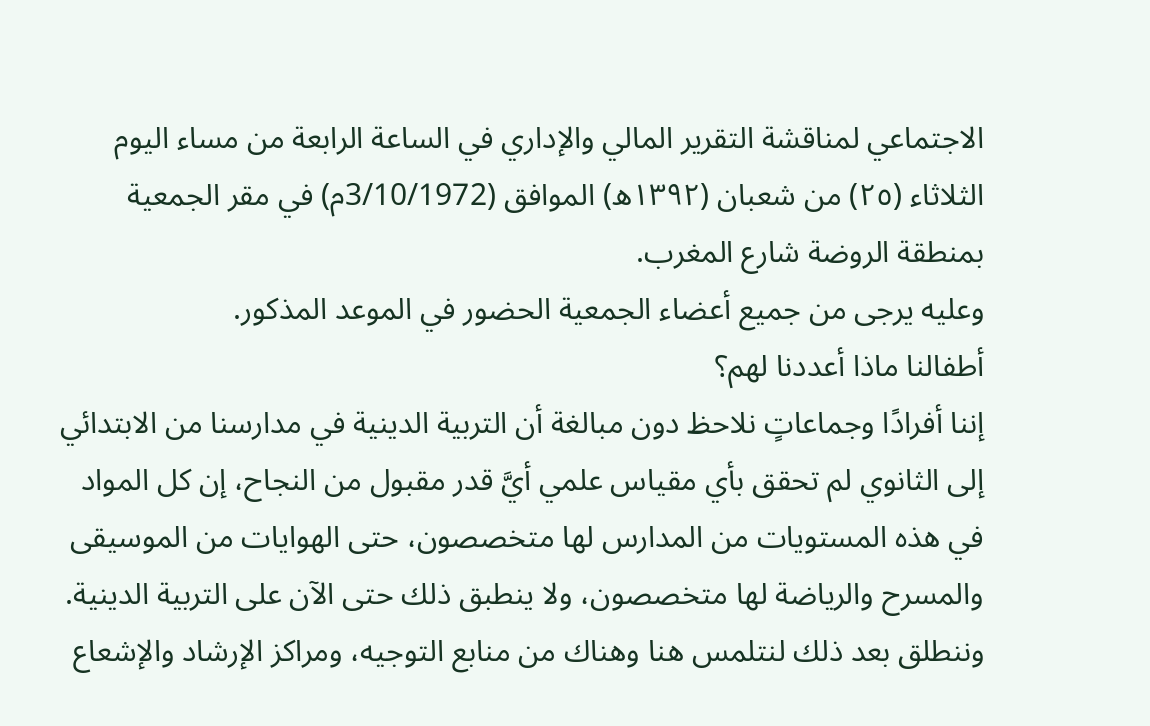الاجتماعي لمناقشة التقرير المالي والإداري في الساعة الرابعة من مساء اليوم الثلاثاء (٢٥) من شعبان (۱۳۹۲ه) الموافق (3/10/1972م) في مقر الجمعية بمنطقة الروضة شارع المغرب.
وعليه يرجى من جميع أعضاء الجمعية الحضور في الموعد المذكور.
أطفالنا ماذا أعددنا لهم؟
إننا أفرادًا وجماعاتٍ نلاحظ دون مبالغة أن التربية الدينية في مدارسنا من الابتدائي إلى الثانوي لم تحقق بأي مقياس علمي أيَّ قدر مقبول من النجاح، إن كل المواد في هذه المستويات من المدارس لها متخصصون، حتى الهوايات من الموسيقى والمسرح والرياضة لها متخصصون، ولا ينطبق ذلك حتى الآن على التربية الدينية.
وننطلق بعد ذلك لنتلمس هنا وهناك من منابع التوجيه، ومراكز الإرشاد والإشعاع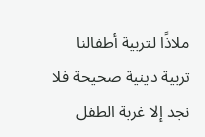ملاذًا لتربية أطفالنا تربية دينية صحيحة فلا نجد إلا غربة الطفل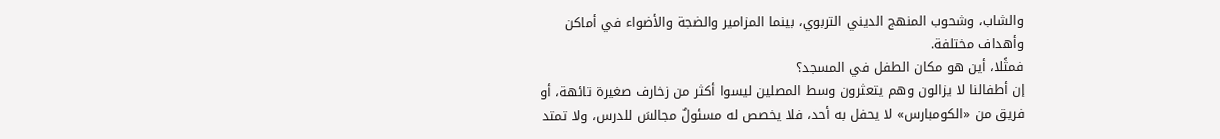والشاب، وشحوب المنهج الديني التربوي، بينما المزامير والضجة والأضواء في أماكن وأهداف مختلفة.
فمثًلا، أين هو مكان الطفل في المسجد؟
إن أطفالنا لا يزالون وهم يتعثرون وسط المصلين ليسوا أكثر من زخارف صغيرة تائهة، أو فريق من «الكومبارس» لا يحفل به أحد، فلا يخصص له مسئولٌ مجالسَ للدرس، ولا تمتد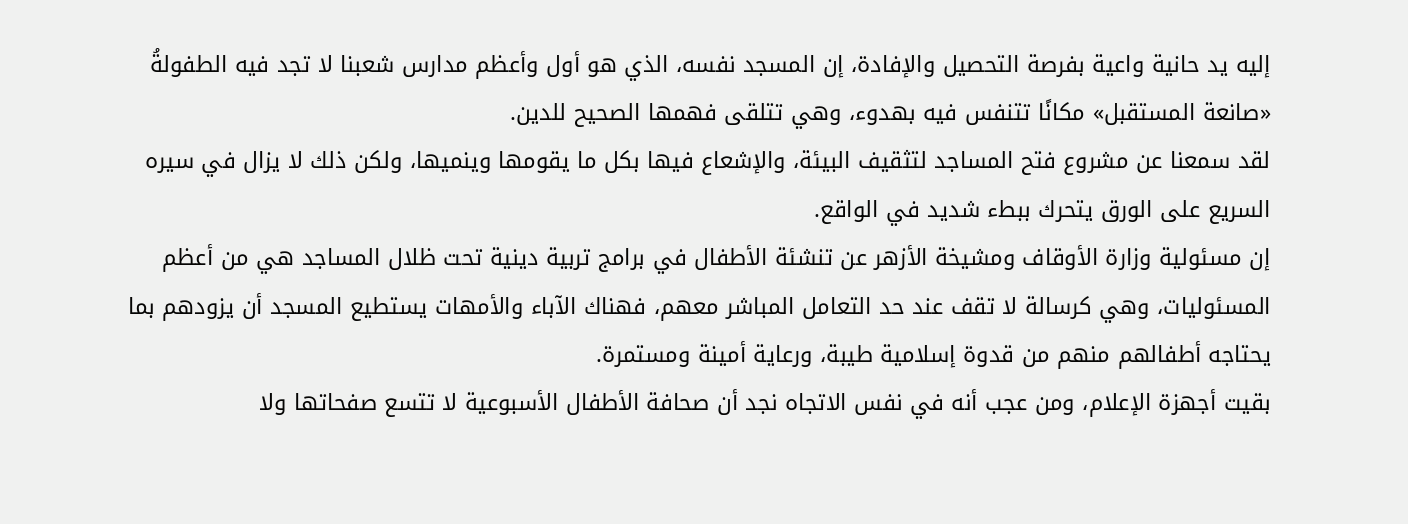إليه يد حانية واعية بفرصة التحصيل والإفادة، إن المسجد نفسه، الذي هو أول وأعظم مدارس شعبنا لا تجد فيه الطفولةُ «صانعة المستقبل» مكانًا تتنفس فيه بهدوء، وهي تتلقى فهمها الصحيح للدين.
لقد سمعنا عن مشروع فتح المساجد لتثقيف البيئة، والإشعاع فيها بكل ما يقومها وينميها، ولكن ذلك لا يزال في سيره السريع على الورق يتحرك ببطء شديد في الواقع.
إن مسئولية وزارة الأوقاف ومشيخة الأزهر عن تنشئة الأطفال في برامج تربية دينية تحت ظلال المساجد هي من أعظم المسئوليات، وهي كرسالة لا تقف عند حد التعامل المباشر معهم، فهناك الآباء والأمهات يستطيع المسجد أن يزودهم بما يحتاجه أطفالهم منهم من قدوة إسلامية طيبة، ورعاية أمينة ومستمرة.
بقيت أجهزة الإعلام، ومن عجب أنه في نفس الاتجاه نجد أن صحافة الأطفال الأسبوعية لا تتسع صفحاتها ولا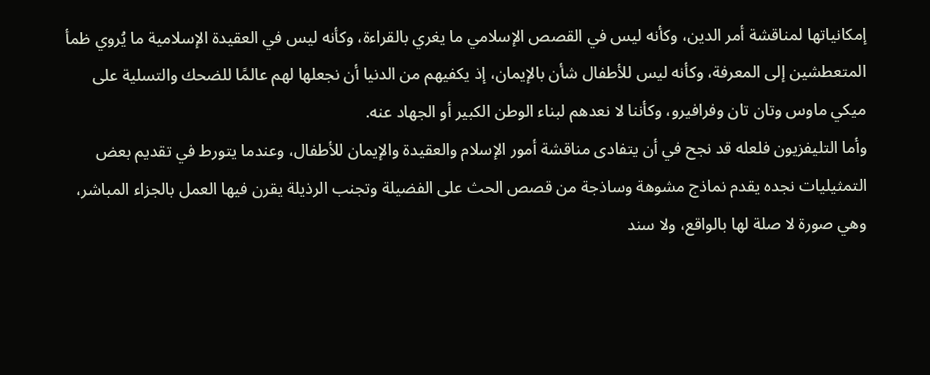إمكانياتها لمناقشة أمر الدين، وكأنه ليس في القصص الإسلامي ما يغري بالقراءة، وكأنه ليس في العقيدة الإسلامية ما يُروي ظمأ المتعطشين إلى المعرفة، وكأنه ليس للأطفال شأن بالإيمان، إذ يكفيهم من الدنيا أن نجعلها لهم عالمًا للضحك والتسلية على ميكي ماوس وتان تان وفرافيرو، وكأننا لا نعدهم لبناء الوطن الكبير أو الجهاد عنه.
وأما التليفزيون فلعله قد نجح في أن يتفادى مناقشة أمور الإسلام والعقيدة والإيمان للأطفال، وعندما يتورط في تقديم بعض التمثيليات نجده يقدم نماذج مشوهة وساذجة من قصص الحث على الفضيلة وتجنب الرذيلة يقرن فيها العمل بالجزاء المباشر، وهي صورة لا صلة لها بالواقع، ولا سند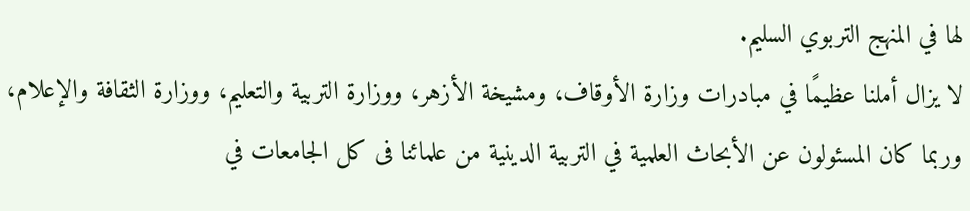لها في المنهج التربوي السليم.
لا يزال أملنا عظيمًا في مبادرات وزارة الأوقاف، ومشيخة الأزهر، ووزارة التربية والتعليم، ووزارة الثقافة والإعلام، وربما كان المسئولون عن الأبحاث العلمية في التربية الدينية من علمائنا فی كل الجامعات في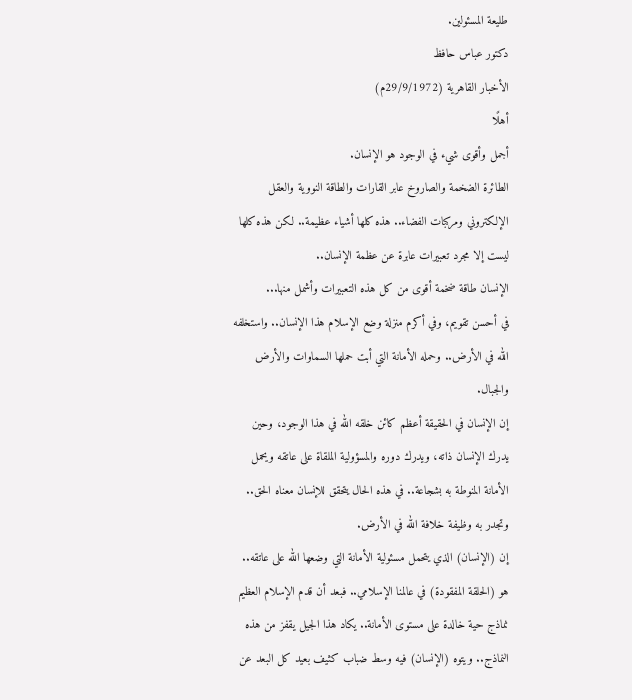طليعة المسئولين.
دکتور عباس حافظ
الأخبار القاهرية (29/9/1972م)
أهلًا
أجمل وأقوى شيء في الوجود هو الإنسان.
الطائرة الضخمة والصاروخ عابر القارات والطاقة النووية والعقل الإلكتروني ومركبات الفضاء.. هذه كلها أشياء عظيمة.. لكن هذه كلها ليست إلا مجرد تعبيرات عابرة عن عظمة الإنسان..
الإنسان طاقة ضخمة أقوى من كل هذه التعبيرات وأشمل منها...
في أحسن تقويم، وفي أكرم منزلة وضع الإسلام هذا الإنسان.. واستخلفه الله في الأرض.. وحمله الأمانة التي أبت حملها السماوات والأرض والجبال.
إن الإنسان في الحقيقة أعظم كائن خلقه الله في هذا الوجود، وحين يدرك الإنسان ذاته، ويدرك دوره والمسؤولية الملقاة على عاتقه ويحمل الأمانة المنوطة به بشجاعة.. في هذه الحال يتحقق للإنسان معناه الحق.. وتجدر به وظيفة خلافة الله في الأرض.
إن (الإنسان) الذي يتحمل مسئولية الأمانة التي وضعها الله على عاتقه.. هو (الحلقة المفقودة) في عالمنا الإسلامي.. فبعد أن قدم الإسلام العظيم نماذج حية خالدة على مستوى الأمانة.. يكاد هذا الجيل يقفز من هذه النماذج.. ويتوه (الإنسان) فيه وسط ضباب كثيف بعيد كل البعد عن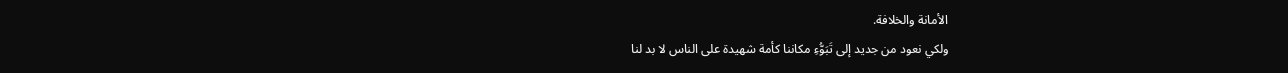الأمانة والخلافة.
ولكي نعود من جديد إلى تَبَوُّءِ مكاننا كأمة شهيدة على الناس لا بد لنا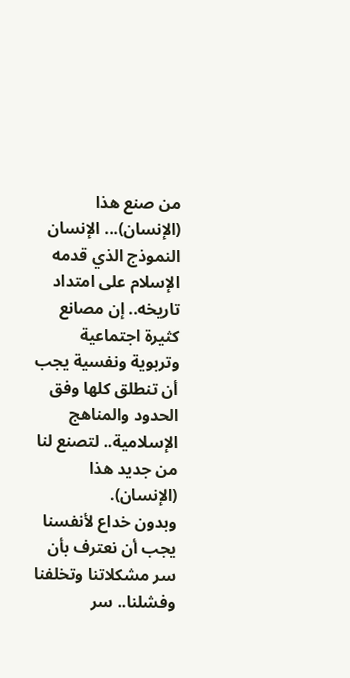من صنع هذا (الإنسان)... الإنسان النموذج الذي قدمه الإسلام على امتداد تاريخه.. إن مصانع كثيرة اجتماعية وتربوية ونفسية يجب أن تنطلق كلها وفق الحدود والمناهج الإسلامية.. لتصنع لنا من جديد هذا (الإنسان).
وبدون خداع لأنفسنا يجب أن نعترف بأن سر مشكلاتنا وتخلفنا وفشلنا.. سر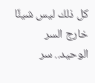كل ذلك ليس شيئًا خارج السر الوحيد.. سر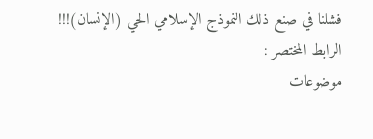فشلنا في صنع ذلك النموذج الإسلامي الحي (الإنسان)!!!
الرابط المختصر :
موضوعات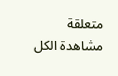متعلقة
مشاهدة الكل